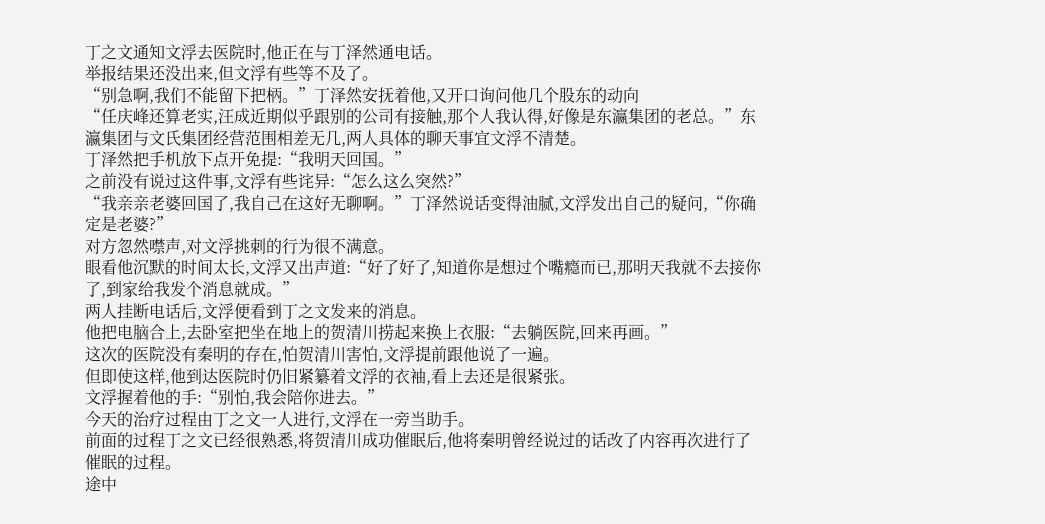丁之文通知文浮去医院时,他正在与丁泽然通电话。
举报结果还没出来,但文浮有些等不及了。
“别急啊,我们不能留下把柄。”丁泽然安抚着他,又开口询问他几个股东的动向
“任庆峰还算老实,汪成近期似乎跟别的公司有接触,那个人我认得,好像是东瀛集团的老总。”东瀛集团与文氏集团经营范围相差无几,两人具体的聊天事宜文浮不清楚。
丁泽然把手机放下点开免提:“我明天回国。”
之前没有说过这件事,文浮有些诧异:“怎么这么突然?”
“我亲亲老婆回国了,我自己在这好无聊啊。”丁泽然说话变得油腻,文浮发出自己的疑问,“你确定是老婆?”
对方忽然噤声,对文浮挑刺的行为很不满意。
眼看他沉默的时间太长,文浮又出声道:“好了好了,知道你是想过个嘴瘾而已,那明天我就不去接你了,到家给我发个消息就成。”
两人挂断电话后,文浮便看到丁之文发来的消息。
他把电脑合上,去卧室把坐在地上的贺清川捞起来换上衣服:“去躺医院,回来再画。”
这次的医院没有秦明的存在,怕贺清川害怕,文浮提前跟他说了一遍。
但即使这样,他到达医院时仍旧紧纂着文浮的衣袖,看上去还是很紧张。
文浮握着他的手:“别怕,我会陪你进去。”
今天的治疗过程由丁之文一人进行,文浮在一旁当助手。
前面的过程丁之文已经很熟悉,将贺清川成功催眠后,他将秦明曾经说过的话改了内容再次进行了催眠的过程。
途中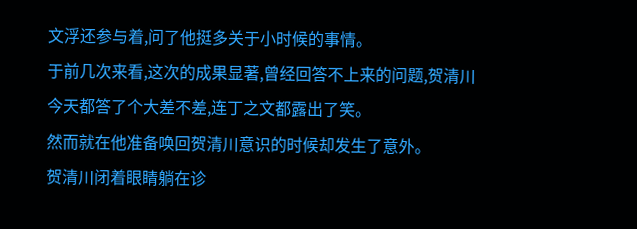文浮还参与着,问了他挺多关于小时候的事情。
于前几次来看,这次的成果显著,曾经回答不上来的问题,贺清川今天都答了个大差不差,连丁之文都露出了笑。
然而就在他准备唤回贺清川意识的时候却发生了意外。
贺清川闭着眼睛躺在诊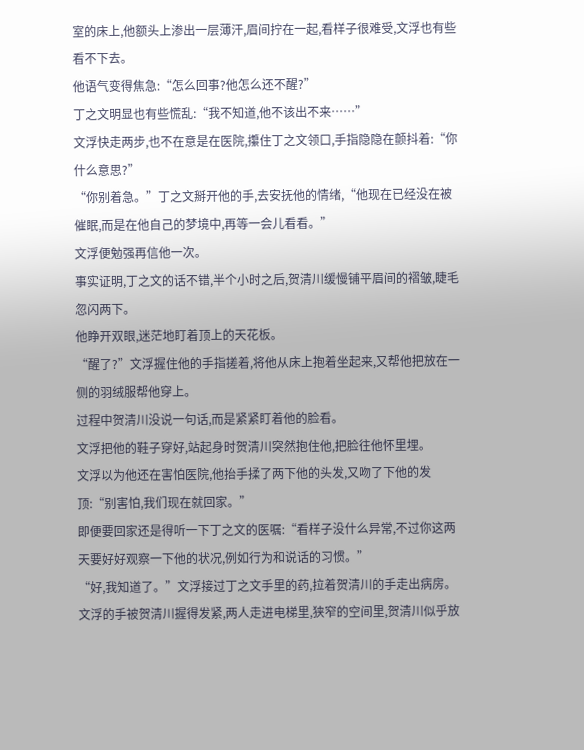室的床上,他额头上渗出一层薄汗,眉间拧在一起,看样子很难受,文浮也有些看不下去。
他语气变得焦急:“怎么回事?他怎么还不醒?”
丁之文明显也有些慌乱:“我不知道,他不该出不来……”
文浮快走两步,也不在意是在医院,攥住丁之文领口,手指隐隐在颤抖着:“你什么意思?”
“你别着急。”丁之文掰开他的手,去安抚他的情绪,“他现在已经没在被催眠,而是在他自己的梦境中,再等一会儿看看。”
文浮便勉强再信他一次。
事实证明,丁之文的话不错,半个小时之后,贺清川缓慢铺平眉间的褶皱,睫毛忽闪两下。
他睁开双眼,迷茫地盯着顶上的天花板。
“醒了?”文浮握住他的手指搓着,将他从床上抱着坐起来,又帮他把放在一侧的羽绒服帮他穿上。
过程中贺清川没说一句话,而是紧紧盯着他的脸看。
文浮把他的鞋子穿好,站起身时贺清川突然抱住他,把脸往他怀里埋。
文浮以为他还在害怕医院,他抬手揉了两下他的头发,又吻了下他的发顶:“别害怕,我们现在就回家。”
即便要回家还是得听一下丁之文的医嘱:“看样子没什么异常,不过你这两天要好好观察一下他的状况,例如行为和说话的习惯。”
“好,我知道了。”文浮接过丁之文手里的药,拉着贺清川的手走出病房。
文浮的手被贺清川握得发紧,两人走进电梯里,狭窄的空间里,贺清川似乎放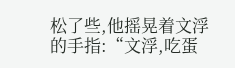松了些,他摇晃着文浮的手指:“文浮,吃蛋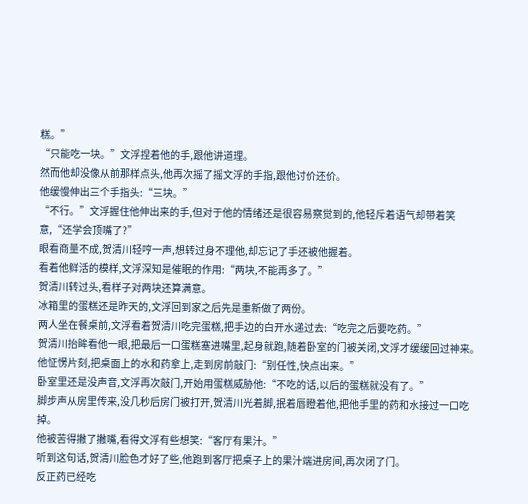糕。”
“只能吃一块。”文浮捏着他的手,跟他讲道理。
然而他却没像从前那样点头,他再次摇了摇文浮的手指,跟他讨价还价。
他缓慢伸出三个手指头:“三块。”
“不行。”文浮握住他伸出来的手,但对于他的情绪还是很容易察觉到的,他轻斥着语气却带着笑意,“还学会顶嘴了?”
眼看商量不成,贺清川轻哼一声,想转过身不理他,却忘记了手还被他握着。
看着他鲜活的模样,文浮深知是催眠的作用:“两块,不能再多了。”
贺清川转过头,看样子对两块还算满意。
冰箱里的蛋糕还是昨天的,文浮回到家之后先是重新做了两份。
两人坐在餐桌前,文浮看着贺清川吃完蛋糕,把手边的白开水递过去:“吃完之后要吃药。”
贺清川抬眸看他一眼,把最后一口蛋糕塞进嘴里,起身就跑,随着卧室的门被关闭,文浮才缓缓回过神来。
他怔愣片刻,把桌面上的水和药拿上,走到房前敲门:“别任性,快点出来。”
卧室里还是没声音,文浮再次敲门,开始用蛋糕威胁他:“不吃的话,以后的蛋糕就没有了。”
脚步声从房里传来,没几秒后房门被打开,贺清川光着脚,抿着唇瞪着他,把他手里的药和水接过一口吃掉。
他被苦得撇了撇嘴,看得文浮有些想笑:“客厅有果汁。”
听到这句话,贺清川脸色才好了些,他跑到客厅把桌子上的果汁端进房间,再次闭了门。
反正药已经吃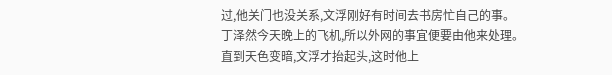过,他关门也没关系,文浮刚好有时间去书房忙自己的事。
丁泽然今天晚上的飞机,所以外网的事宜便要由他来处理。
直到天色变暗,文浮才抬起头,这时他上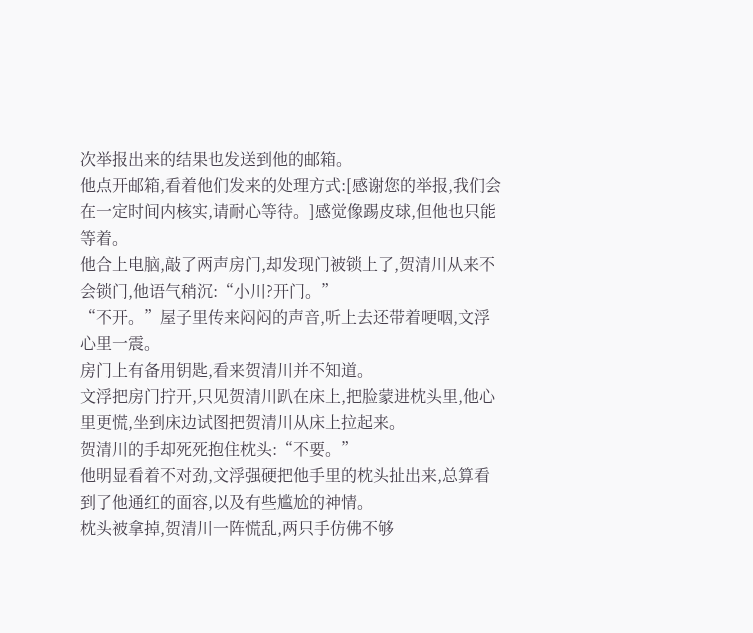次举报出来的结果也发送到他的邮箱。
他点开邮箱,看着他们发来的处理方式:[感谢您的举报,我们会在一定时间内核实,请耐心等待。]感觉像踢皮球,但他也只能等着。
他合上电脑,敲了两声房门,却发现门被锁上了,贺清川从来不会锁门,他语气稍沉:“小川?开门。”
“不开。”屋子里传来闷闷的声音,听上去还带着哽咽,文浮心里一震。
房门上有备用钥匙,看来贺清川并不知道。
文浮把房门拧开,只见贺清川趴在床上,把脸蒙进枕头里,他心里更慌,坐到床边试图把贺清川从床上拉起来。
贺清川的手却死死抱住枕头:“不要。”
他明显看着不对劲,文浮强硬把他手里的枕头扯出来,总算看到了他通红的面容,以及有些尴尬的神情。
枕头被拿掉,贺清川一阵慌乱,两只手仿佛不够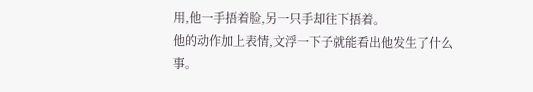用,他一手捂着脸,另一只手却往下捂着。
他的动作加上表情,文浮一下子就能看出他发生了什么事。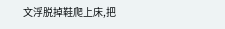文浮脱掉鞋爬上床,把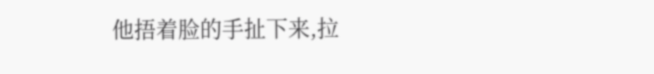他捂着脸的手扯下来,拉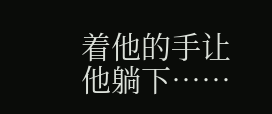着他的手让他躺下……